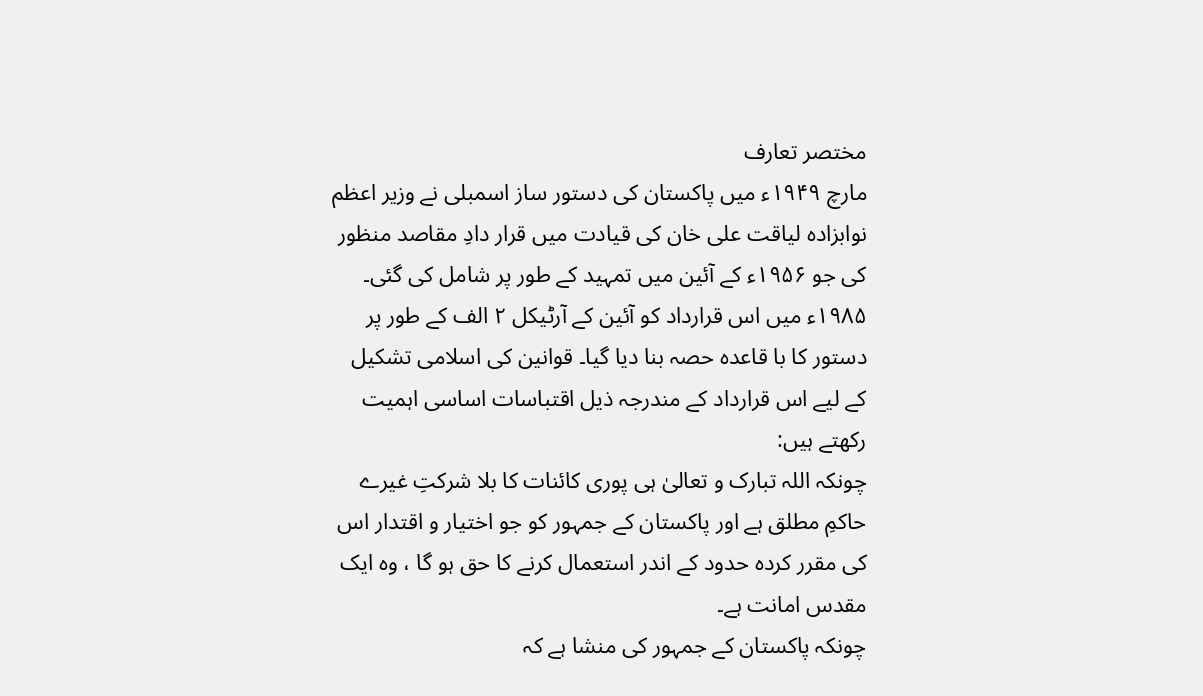مختصر تعارف
مارچ ۱۹۴۹ء میں پاکستان کی دستور ساز اسمبلی نے وزیر اعظم نوابزادہ لیاقت علی خان کی قیادت میں قرار دادِ مقاصد منظور کی جو ۱۹۵۶ء کے آئین میں تمہید کے طور پر شامل کی گئی۔ ۱۹۸۵ء میں اس قرارداد کو آئین کے آرٹیکل ۲ الف کے طور پر دستور کا با قاعدہ حصہ بنا دیا گیا۔ قوانین کی اسلامی تشکیل کے لیے اس قرارداد کے مندرجہ ذیل اقتباسات اساسی اہمیت رکھتے ہیں:
چونکہ اللہ تبارک و تعالیٰ ہی پوری کائنات کا بلا شرکتِ غیرے حاکمِ مطلق ہے اور پاکستان کے جمہور کو جو اختیار و اقتدار اس کی مقرر کردہ حدود کے اندر استعمال کرنے کا حق ہو گا ، وہ ایک مقدس امانت ہے۔
چونکہ پاکستان کے جمہور کی منشا ہے کہ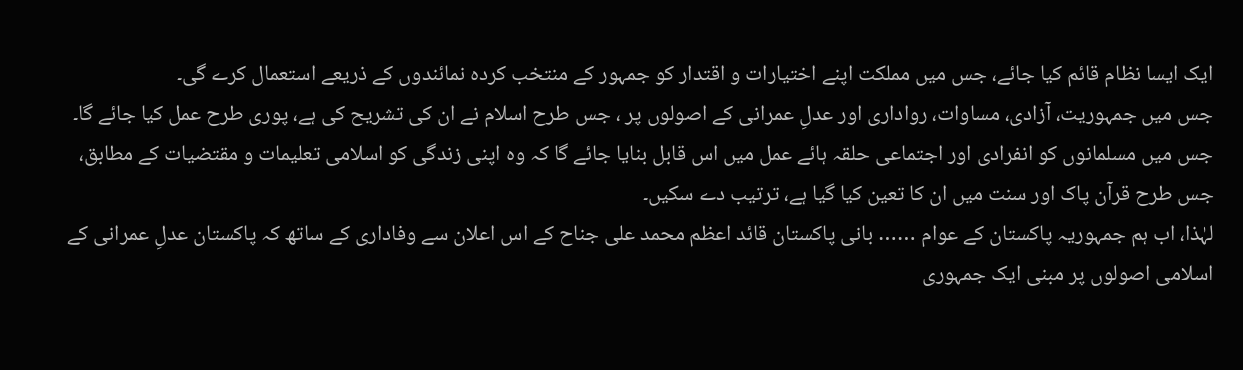ایک ایسا نظام قائم کیا جائے، جس میں مملکت اپنے اختیارات و اقتدار کو جمہور کے منتخب کردہ نمائندوں کے ذریعے استعمال کرے گی۔
جس میں جمہوریت، آزادی، مساوات، رواداری اور عدلِ عمرانی کے اصولوں پر ، جس طرح اسلام نے ان کی تشریح کی ہے، پوری طرح عمل کیا جائے گا۔
جس میں مسلمانوں کو انفرادی اور اجتماعی حلقہ ہائے عمل میں اس قابل بنایا جائے گا کہ وہ اپنی زندگی کو اسلامی تعلیمات و مقتضیات کے مطابق، جس طرح قرآن پاک اور سنت میں ان کا تعین کیا گیا ہے، ترتیب دے سکیں۔
لہٰذا، اب ہم جمہوریہ پاکستان کے عوام …… بانی پاکستان قائد اعظم محمد علی جناح کے اس اعلان سے وفاداری کے ساتھ کہ پاکستان عدلِ عمرانی کے اسلامی اصولوں پر مبنی ایک جمہوری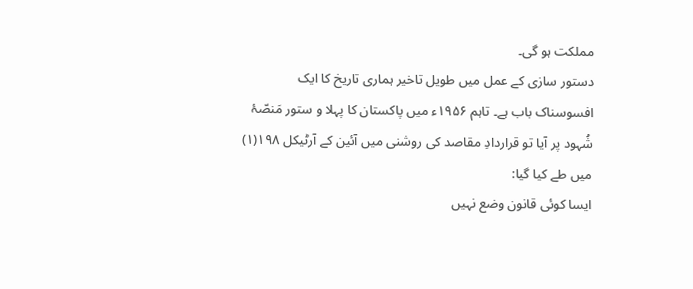مملکت ہو گی۔
دستور سازی کے عمل میں طویل تاخیر ہماری تاریخ کا ایک افسوسناک باب ہے۔ تاہم ۱۹۵۶ء میں پاکستان کا پہلا و ستور مَنصّۂ شُہود پر آیا تو قراردادِ مقاصد کی روشنی میں آئین کے آرٹیکل ۱۹۸(۱) میں طے کیا گیا:
ایسا کوئی قانون وضع نہیں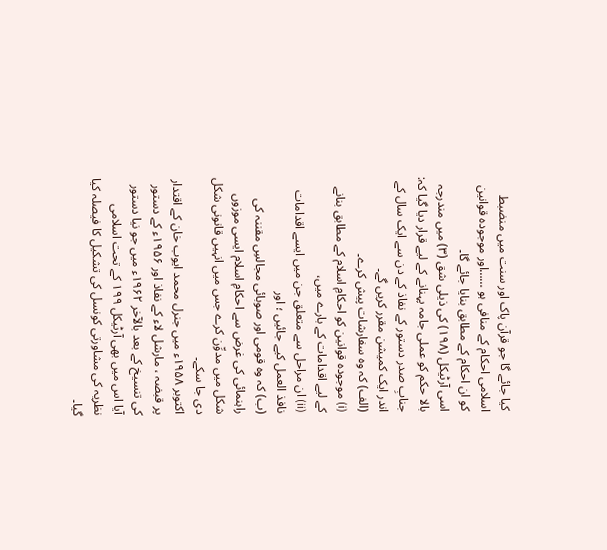کیا جائے گا جو قرآن پاک اور سنت میں منضبط اسلامی احکام کے منافی ہو ……اور موجودہ قوانین کو ان احکام کے مطابق بنایا جائے گا۔
اسی آرٹیکل (۱۹۸) کی ذیلی شق (۳) میں مندرجہ بالا حکم کو عملی جامہ پہنانے کے لیے قرار دیا گیا کہ:
جنابِ صدر دستور کے نفاذ کے دن سے ایک سال کے اندر ایک کمیشن مقرر کریں گے۔
(الف) کہ وہ سفارشات پیش کرے۔
(i) موجودہ قوانین کو احکامِ اسلام کے مطابق بنانے کے لیے اقدامات کے بارے میں،
(ii) ان مراحل سے متعلق جن میں ایسے اقدامات نافذ العمل کیے جائیں ؛ اور
(ب) کہ وہ قومی اور صوبائی مجالسِ مقننہ کی راہنمائی کی غرض سے احکامِ اسلام ایسی موزوں شکل میں مدوِّن کرے جس میں انہیں قانونی شکل دی جا سکے۔
اکتوبر ۱۹۵۸ء میں جنرل محمد ایوب خان کے اقتدار پر قبضہ ، مارشل لاء کے نفاذ اور ۱۹۵۶ء کے دستور کی تنسیخ کے بعد بالآخر ۱۹۶۲ء میں جو نیا دستور آیا اس میں بھی آرٹیکل ۱۹۹ کے تحت اسلامی نظریہ کی مشاورتی کونسل کی تشکیل کا فیصلہ کیا گیا۔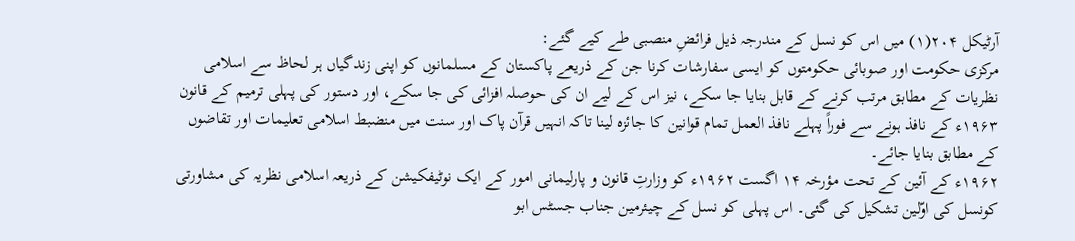آرٹیکل ۲۰۴(۱) میں اس کو نسل کے مندرجہ ذیل فرائضِ منصبی طے کیے گئے:
مرکزی حکومت اور صوبائی حکومتوں کو ایسی سفارشات کرنا جن کے ذریعے پاکستان کے مسلمانوں کو اپنی زندگیاں ہر لحاظ سے اسلامی نظریات کے مطابق مرتب کرنے کے قابل بنایا جا سکے، نیز اس کے لیے ان کی حوصلہ افزائی کی جا سکے، اور دستور کی پہلی ترمیم کے قانون ۱۹۶۳ء کے نافذ ہونے سے فوراً پہلے نافذ العمل تمام قوانین کا جائزہ لینا تاکہ انہیں قرآن پاک اور سنت میں منضبط اسلامی تعلیمات اور تقاضوں کے مطابق بنایا جائے۔
۱۹۶۲ء کے آئین کے تحت مؤرخہ ۱۴ اگست ۱۹۶۲ء کو وزارتِ قانون و پارلیمانی امور کے ایک نوٹیفکیشن کے ذریعہ اسلامی نظریہ کی مشاورتی کونسل کی اوّلین تشکیل کی گئی۔ اس پہلی کو نسل کے چیئرمین جناب جسٹس ابو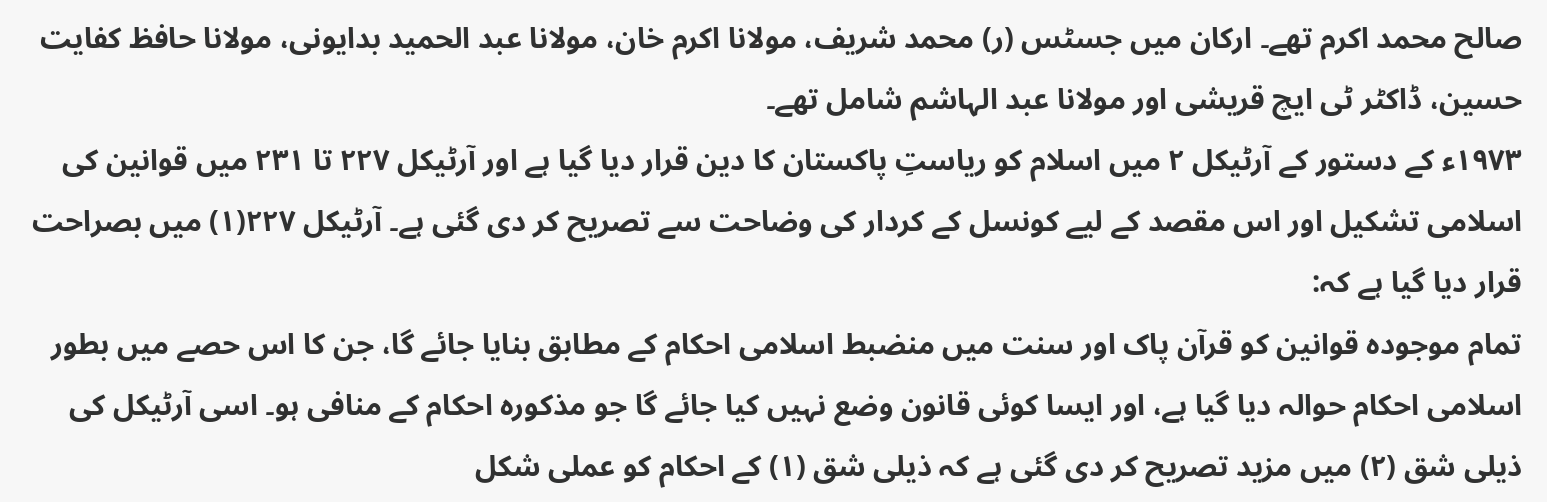صالح محمد اکرم تھے۔ ارکان میں جسٹس (ر) محمد شریف، مولانا اکرم خان، مولانا عبد الحمید بدایونی، مولانا حافظ کفایت حسین، ڈاکٹر ٹی ایچ قریشی اور مولانا عبد الہاشم شامل تھے۔
۱۹۷۳ء کے دستور کے آرٹیکل ۲ میں اسلام کو ریاستِ پاکستان کا دین قرار دیا گیا ہے اور آرٹیکل ۲۲۷ تا ۲۳۱ میں قوانین کی اسلامی تشکیل اور اس مقصد کے لیے کونسل کے کردار کی وضاحت سے تصریح کر دی گئی ہے۔ آرٹیکل ۲۲۷(۱) میں بصراحت قرار دیا گیا ہے کہ:
تمام موجودہ قوانین کو قرآن پاک اور سنت میں منضبط اسلامی احکام کے مطابق بنایا جائے گا، جن کا اس حصے میں بطور اسلامی احکام حوالہ دیا گیا ہے، اور ایسا کوئی قانون وضع نہیں کیا جائے گا جو مذکورہ احکام کے منافی ہو۔ اسی آرٹیکل کی ذیلی شق (۲) میں مزید تصریح کر دی گئی ہے کہ ذیلی شق (۱) کے احکام کو عملی شکل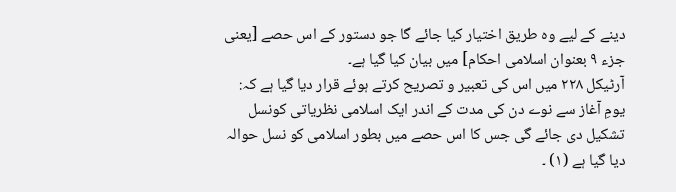دینے کے لیے وہ طریق اختیار کیا جائے گا جو دستور کے اس حصے [یعنی جزء ۹ بعنوان اسلامی احکام] میں بیان کیا گیا ہے۔
آرٹیکل ۲۲۸ میں اس کی تعبیر و تصریح کرتے ہوئے قرار دیا گیا ہے کہ:
یومِ آغاز سے نوے دن کی مدت کے اندر ایک اسلامی نظریاتی کونسل تشکیل دی جائے گی جس کا اس حصے میں بطور اسلامی کو نسل حوالہ دیا گیا ہے (۱) ۔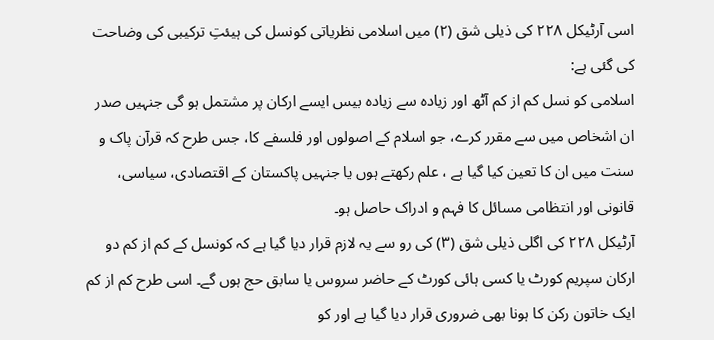اسی آرٹیکل ۲۲۸ کی ذیلی شق (۲) میں اسلامی نظریاتی کونسل کی ہیئتِ ترکیبی کی وضاحت کی گئی ہے:
اسلامی کو نسل کم از کم آٹھ اور زیادہ سے زیادہ بیس ایسے ارکان پر مشتمل ہو گی جنہیں صدر ان اشخاص میں سے مقرر کرے، جو اسلام کے اصولوں اور فلسفے کا، جس طرح کہ قرآن پاک و سنت میں ان کا تعین کیا گیا ہے ، علم رکھتے ہوں یا جنہیں پاکستان کے اقتصادی، سیاسی، قانونی اور انتظامی مسائل کا فہم و ادراک حاصل ہو۔
آرٹیکل ۲۲۸ کی اگلی ذیلی شق (۳) کی رو سے یہ لازم قرار دیا گیا ہے کہ کونسل کے کم از کم دو ارکان سپریم کورٹ یا کسی ہائی کورٹ کے حاضر سروس یا سابق حج ہوں گے۔ اسی طرح کم از کم ایک خاتون رکن کا ہونا بھی ضروری قرار دیا گیا ہے اور کو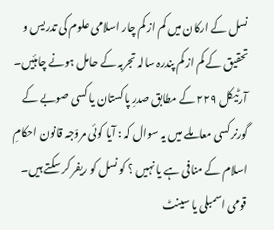نسل کے ارکان میں کم از کم چار اسلامی علوم کی تدریس و تحقیق کے کم از کم پندرہ سالہ تجربہ کے حامل ہونے چاہئیں۔
آرٹیکل ۲۲۹ کے مطابق صدرِ پاکستان یا کسی صوبے کے گورنر کسی معاملے میں یہ سوال کہ : آیا کوئی مروّجہ قانون احکامِ اسلام کے منافی ہے یا نہیں ؟ کو نسل کو ریفر کر سکتے ہیں۔ قومی اسمبلی یا سینٹ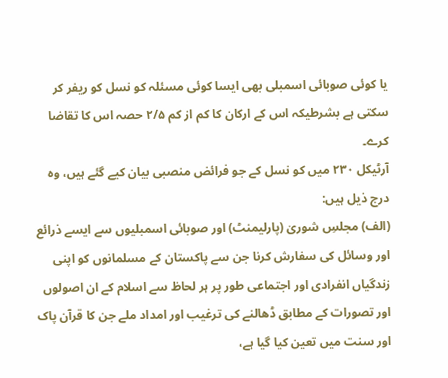یا کوئی صوبائی اسمبلی بھی ایسا کوئی مسئلہ کو نسل کو ریفر کر سکتی ہے بشرطیکہ اس کے ارکان کا کم از کم ۲/۵ حصہ اس کا تقاضا کرے۔
آرٹیکل ۲۳۰ میں کو نسل کے جو فرائض منصبی بیان کیے گئے ہیں، وہ درج ذیل ہیں:
(الف) مجلسِ شوریٰ (پارلیمنٹ) اور صوبائی اسمبلیوں سے ایسے ذرائع اور وسائل کی سفارش کرنا جن سے پاکستان کے مسلمانوں کو اپنی زندگیاں انفرادی اور اجتماعی طور پر ہر لحاظ سے اسلام کے ان اصولوں اور تصورات کے مطابق ڈھالنے کی ترغیب اور امداد ملے جن کا قرآن پاک اور سنت میں تعین کیا گیا ہے،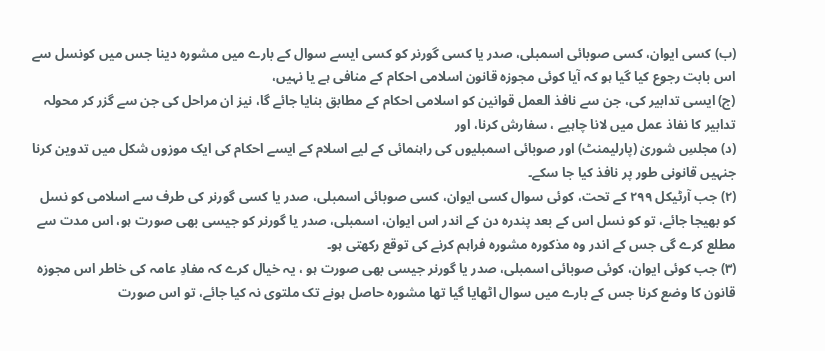(ب) کسی ایوان، کسی صوبائی اسمبلی، صدر یا کسی گورنر کو کسی ایسے سوال کے بارے میں مشورہ دینا جس میں کونسل سے اس بابت رجوع کیا گیا ہو کہ آیا کوئی مجوزہ قانون اسلامی احکام کے منافی ہے یا نہیں،
(ج) ایسی تدابیر کی، جن سے نافذ العمل قوانین کو اسلامی احکام کے مطابق بنایا جائے گا، نیز ان مراحل کی جن سے گزر کر محولہ تدابیر کا نفاذ عمل میں لانا چاہیے ، سفارش کرنا، اور
(د) مجلسِ شوریٰ (پارلیمنٹ) اور صوبائی اسمبلیوں کی راہنمائی کے لیے اسلام کے ایسے احکام کی ایک موزوں شکل میں تدوین کرنا جنہیں قانونی طور پر نافذ کیا جا سکے۔
(۲) جب آرٹیکل ۲۹۹ کے تحت، کوئی سوال کسی ایوان، کسی صوبائی اسمبلی، صدر یا کسی گورنر کی طرف سے اسلامی کو نسل کو بھیجا جائے، تو کو نسل اس کے بعد پندرہ دن کے اندر اس ایوان، اسمبلی، صدر یا گورنر کو جیسی بھی صورت ہو، اس مدت سے مطلع کرے گی جس کے اندر وہ مذکورہ مشورہ فراہم کرنے کی توقع رکھتی ہو۔
(۳) جب کوئی ایوان، کوئی صوبائی اسمبلی، صدر یا گورنر جیسی بھی صورت ہو ، یہ خیال کرے کہ مفادِ عامہ کی خاطر اس مجوزہ قانون کا وضع کرنا جس کے بارے میں سوال اٹھایا گیا تھا مشورہ حاصل ہونے تک ملتوی نہ کیا جائے، تو اس صورت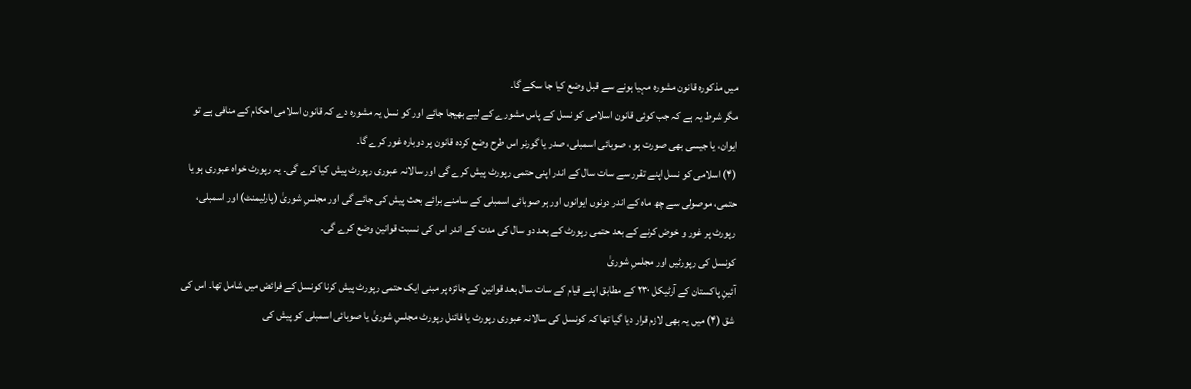میں مذکورہ قانون مشورہ مہیا ہونے سے قبل وضع کیا جا سکے گا۔
مگر شرط یہ ہے کہ جب کوئی قانون اسلامی کو نسل کے پاس مشورے کے لیے بھیجا جائے اور کو نسل یہ مشورہ دے کہ قانون اسلامی احکام کے منافی ہے تو ایوان، یا جیسی بھی صورت ہو ، صوبائی اسمبلی، صدر یا گورنر اس طرح وضع کردہ قانون پر دوبارہ غور کرے گا۔
(۴) اسلامی کو نسل اپنے تقرر سے سات سال کے اندر اپنی حتمی رپورٹ پیش کرے گی اور سالانہ عبوری رپورٹ پیش کیا کرے گی۔ یہ رپورٹ خواہ عبوری ہو یا حتمی، موصولی سے چھ ماہ کے اندر دونوں ایوانوں اور ہر صوبائی اسمبلی کے سامنے برائے بحث پیش کی جائے گی اور مجلسِ شوریٰ (پارلیمنٹ) اور اسمبلی، رپورٹ پر غور و خوض کرنے کے بعد حتمی رپورٹ کے بعد دو سال کی مدت کے اندر اس کی نسبت قوانین وضع کرے گی۔
کونسل کی رپورٹیں اور مجلسِ شوریٰ
آئینِ پاکستان کے آرٹیکل ۲۳۰ کے مطابق اپنے قیام کے سات سال بعد قوانین کے جائزہ پر مبنی ایک حتمی رپورٹ پیش کرنا کونسل کے فرائض میں شامل تھا۔ اس کی شق (۴) میں یہ بھی لازم قرار دیا گیا تھا کہ کونسل کی سالانہ عبوری رپورٹ یا فائنل رپورٹ مجلسِ شوریٰ یا صوبائی اسمبلی کو پیش کی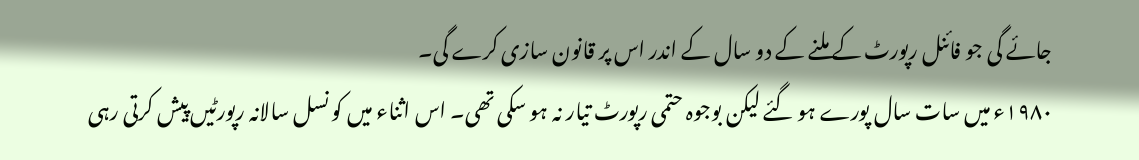جائے گی جو فائنل رپورٹ کے ملنے کے دو سال کے اندر اس پر قانون سازی کرے گی۔
۱۹۸۰ء میں سات سال پورے ہو گئے لیکن بوجوہ حتمی رپورٹ تیار نہ ہو سکی تھی۔ اس اثناء میں کو نسل سالانہ رپورٹیں پیش کرتی رہی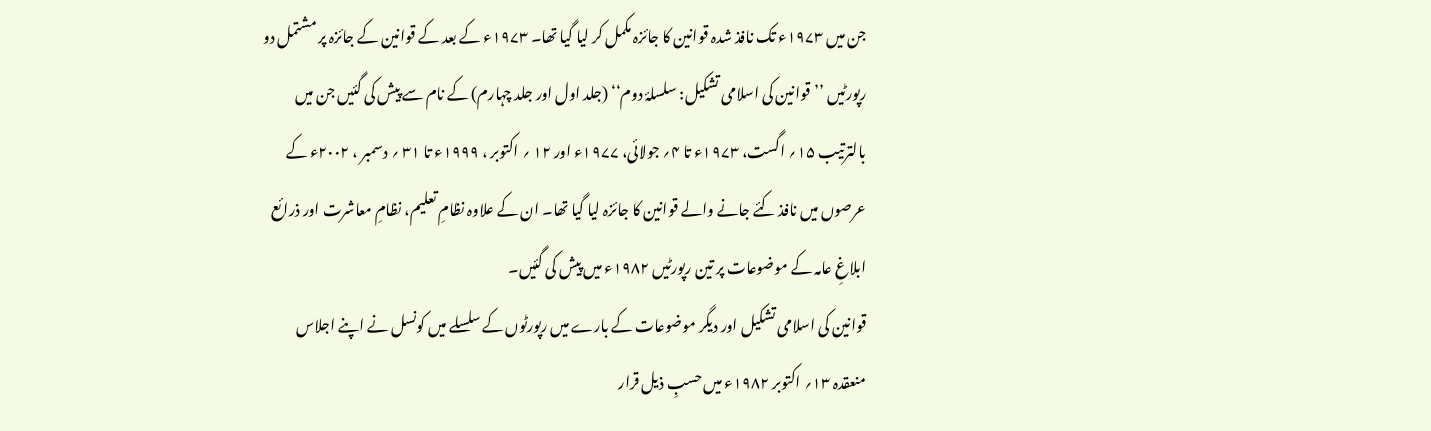جن میں ۱۹۷۳ء تک نافذ شدہ قوانین کا جائزہ مکمل کر لیا گیا تھا۔ ۱۹۷۳ء کے بعد کے قوانین کے جائزہ پر مشتمل دو رپورٹیں ’’قوانین کی اسلامی تشکیل: سلسلۂ دوم‘‘ (جلد اول اور جلد چہارم) کے نام سے پیش کی گئیں جن میں بالترتیب ۱۵؍ اگست، ۱۹۷۳ء تا ۴؍ جولائی، ۱۹۷۷ء اور ۱۲ ؍ اکتوبر ، ۱۹۹۹ء تا ۳۱ ؍ دسمبر ، ۲۰۰۲ء کے عرصوں میں نافذ کئے جانے والے قوانین کا جائزہ لیا گیا تھا۔ ان کے علاوہ نظامِ تعلیم، نظامِ معاشرت اور ذرائع ابلاغِ عامہ کے موضوعات پر تین رپورٹیں ۱۹۸۲ء میں پیش کی گئیں۔
قوانین کی اسلامی تشکیل اور دیگر موضوعات کے بارے میں رپورٹوں کے سلسلے میں کونسل نے اپنے اجلاس منعقدہ ۱۳؍ اکتوبر ۱۹۸۲ء میں حسبِ ذیل قرار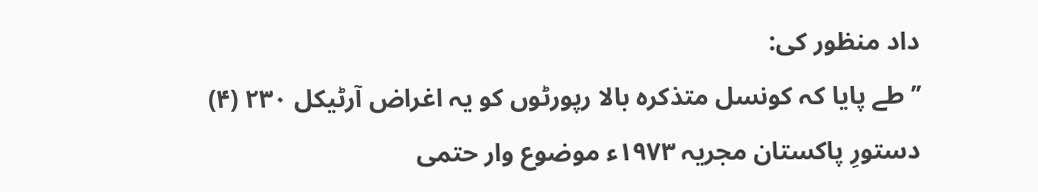داد منظور کی:
’’طے پایا کہ کونسل متذکرہ بالا رپورٹوں کو یہ اغراض آرٹیکل ۲۳۰ (۴) دستورِ پاکستان مجریہ ۱۹۷۳ء موضوع وار حتمی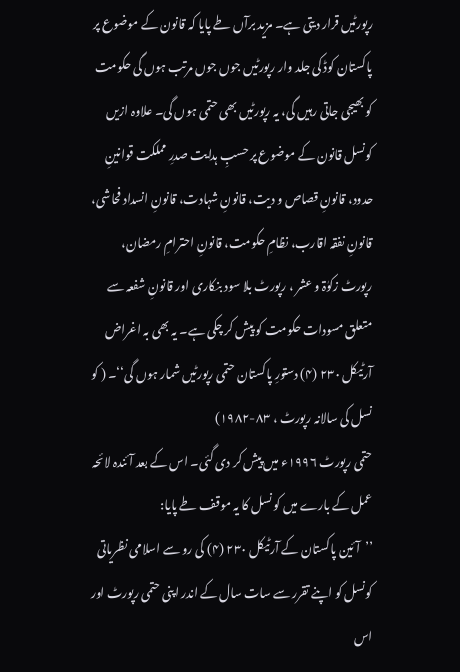رپورٹیں قرار دیتی ہے۔ مزید برآں طے پایا کہ قانون کے موضوع پر پاکستان کوڈ کی جلد وار رپورٹیں جوں جوں مرتب ہوں گی حکومت کو بھیجی جاتی رہیں گی، یہ رپورٹیں بھی حتمی ہوں گی۔ علاوہ ازیں کونسل قانون کے موضوع پر حسبِ ہدایت صدرِ مملکت قوانینِ حدود، قانونِ قصاص و دیت، قانونِ شہادت، قانونِ انسداد فحاشی، قانونِ نفقہ اقارب، نظامِ حکومت، قانونِ احترامِ رمضان، رپورٹ زکوٰۃ و عشر ، رپورٹ بلا سود بنکاری اور قانونِ شفعہ سے متعلق مسودات حکومت کو پیش کر چکی ہے۔ یہ بھی بہ اغراض آرٹیکل ۲۳۰ (۴) دستورِ پاکستان حتمی رپورٹیں شمار ہوں گی‘‘۔ ( کو نسل کی سالانہ رپورٹ ، ۸۳-۱۹۸۲)
حتمی رپورٹ ۱۹۹۶ء میں پیش کر دی گئی۔ اس کے بعد آئندہ لائحہ عمل کے بارے میں کو نسل کا یہ موقف طے پایا:
’’آئین پاکستان کے آرٹیکل ۲۳۰ (۴) کی رو سے اسلامی نظریاتی کونسل کو اپنے تقرر سے سات سال کے اندر اپنی حتمی رپورٹ اور اس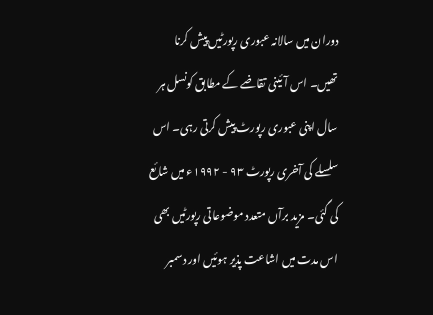دوران میں سالانہ عبوری رپورٹیں پیش کرنا تھیں۔ اس آئینی تقاضے کے مطابق کونسل ہر سال اپنی عبوری رپورٹ پیش کرتی رہی۔ اس سلسلے کی آخری رپورٹ ۹۳ - ۱۹۹۲ء میں شائع کی گئی۔ مزید برآں متعدد موضوعاتی رپورٹیں بھی اس مدت میں اشاعت پذیر ہوئیں اور دسمبر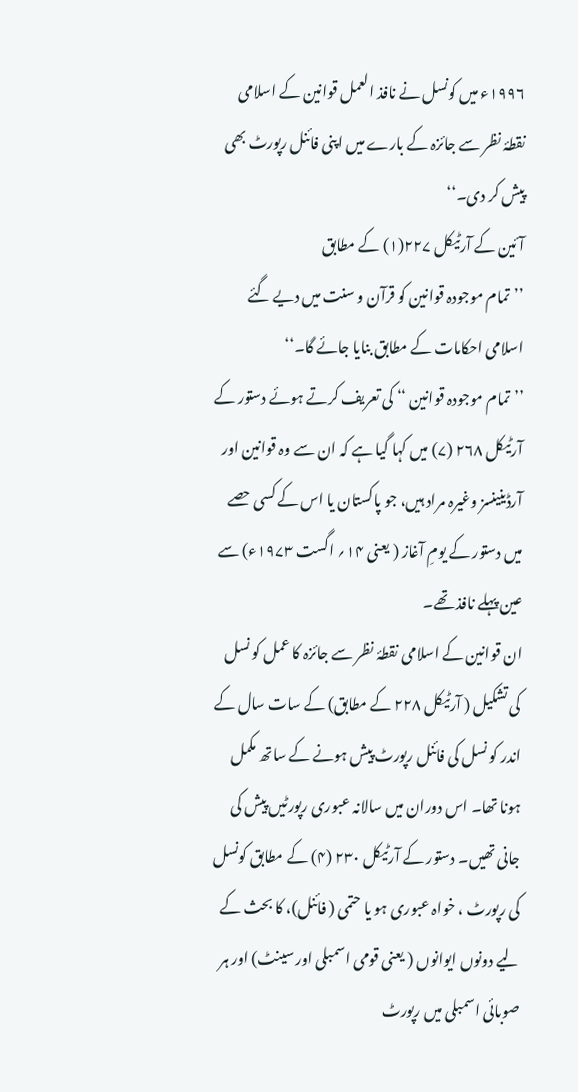۱۹۹۶ء میں کونسل نے نافذ العمل قوانین کے اسلامی نقطۂ نظر سے جائزہ کے بارے میں اپنی فائنل رپورٹ بھی پیش کر دی۔‘‘
آئین کے آرٹیکل ۲۲۷(۱) کے مطابق
’’تمام موجودہ قوانین کو قرآن و سنت میں دیے گئے اسلامی احکامات کے مطابق بنایا جائے گا۔‘‘
’’تمام موجودہ قوانین ‘‘ کی تعریف کرتے ہوئے دستور کے آرٹیکل ۲۶۸ (۷) میں کہا گیا ہے کہ ان سے وہ قوانین اور آرڈینینسز وغیرہ مراد ہیں، جو پاکستان یا اس کے کسی حصے میں دستور کے یومِ آغاز ( یعنی ۱۴؍ اگست ۱۹۷۳ء) سے عین پہلے نافذ تھے۔
ان قوانین کے اسلامی نقطۂ نظر سے جائزہ کا عمل کو نسل کی تشکیل ( آرٹیکل ۲۲۸ کے مطابق) کے سات سال کے اندر کو نسل کی فائنل رپورٹ پیش ہونے کے ساتھ مکمل ہونا تھا۔ اس دوران میں سالانہ عبوری رپورٹیں پیش کی جانی تھیں۔ دستور کے آرٹیکل ۲۳۰ (۴) کے مطابق کونسل کی رپورٹ ، خواہ عبوری ہو یا حتمی ( فائنل)، کا بحث کے لیے دونوں ایوانوں ( یعنی قومی اسمبلی اور سینٹ) اور ہر صوبائی اسمبلی میں رپورٹ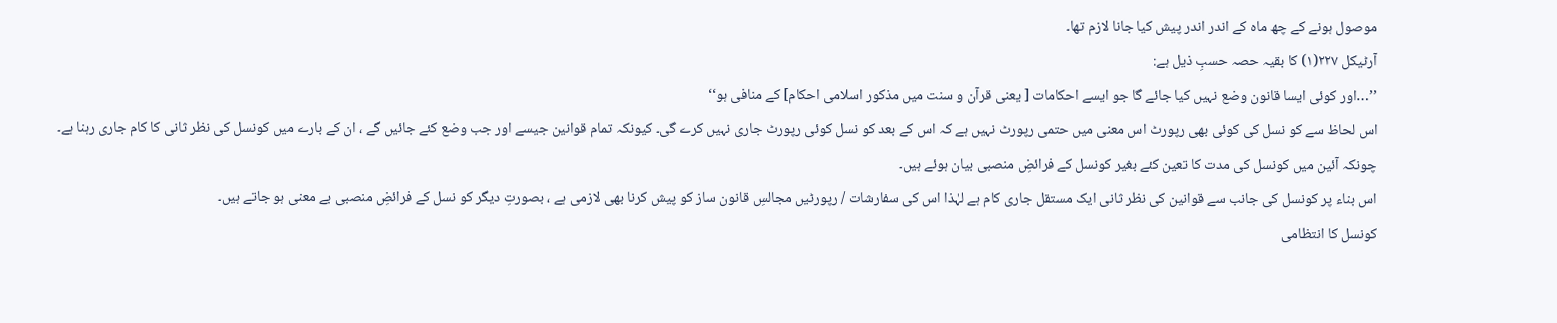موصول ہونے کے چھ ماہ کے اندر اندر پیش کیا جانا لازم تھا۔
آرٹیکل ۲۲۷(۱) کا بقیہ حصہ حسبِ ذیل ہے:
’’…اور کوئی ایسا قانون وضع نہیں کیا جائے گا جو ایسے احکامات [ یعنی قرآن و سنت میں مذکور اسلامی احکام] کے منافی ہو‘‘
اس لحاظ سے کو نسل کی کوئی بھی رپورٹ اس معنی میں حتمی رپورٹ نہیں ہے کہ اس کے بعد کو نسل کوئی رپورٹ جاری نہیں کرے گی۔ کیونکہ تمام قوانین جیسے اور جب وضع کئے جائیں گے ، ان کے بارے میں کونسل کی نظر ثانی کا کام جاری رہنا ہے۔ چونکہ آئین میں کونسل کی مدت کا تعین کئے بغیر کونسل کے فرائضِ منصبی بیان ہوئے ہیں۔
اس بناء پر کونسل کی جانب سے قوانین کی نظر ثانی ایک مستقل جاری کام ہے لہٰذا اس کی سفارشات / رپورٹیں مجالسِ قانون ساز کو پیش کرنا بھی لازمی ہے ، بصورتِ دیگر کو نسل کے فرائضِ منصبی بے معنی ہو جاتے ہیں۔
کونسل کا انتظامی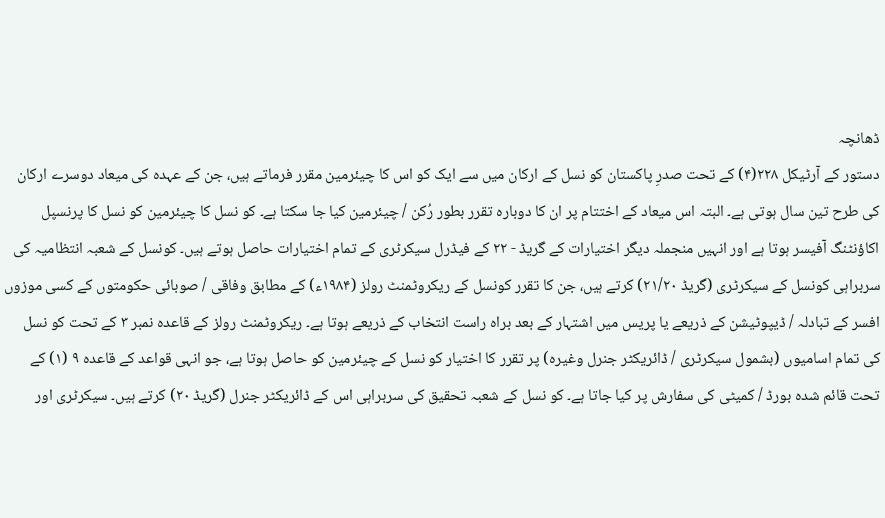ڈھانچہ
دستور کے آرٹیکل ۲۲۸(۴) کے تحت صدرِ پاکستان کو نسل کے ارکان میں سے ایک کو اس کا چیئرمین مقرر فرماتے ہیں، جن کے عہدہ کی میعاد دوسرے ارکان کی طرح تین سال ہوتی ہے۔ البتہ اس میعاد کے اختتام پر ان کا دوبارہ تقرر بطور رُکن / چیئرمین کیا جا سکتا ہے۔ کو نسل کا چیئرمین کو نسل کا پرنسپل اکاؤنٹنگ آفیسر ہوتا ہے اور انہیں منجملہ دیگر اختیارات کے گریڈ - ۲۲ کے فیڈرل سیکرٹری کے تمام اختیارات حاصل ہوتے ہیں۔ کونسل کے شعبہ انتظامیہ کی سربراہی کونسل کے سیکرٹری (گریڈ ۲۱/۲۰) کرتے ہیں، جن کا تقرر کونسل کے ریکروٹمنٹ رولز (۱۹۸۴ء) کے مطابق وفاقی / صوبائی حکومتوں کے کسی موزوں افسر کے تبادلہ / ڈیپوٹیشن کے ذریعے یا پریس میں اشتہار کے بعد براہ راست انتخاب کے ذریعے ہوتا ہے۔ ریکروٹمنٹ رولز کے قاعدہ نمبر ۳ کے تحت کو نسل کی تمام اسامیوں (بشمول سیکرٹری / ڈائریکٹر جنرل وغیرہ) پر تقرر کا اختیار کو نسل کے چیئرمین کو حاصل ہوتا ہے، جو انہی قواعد کے قاعدہ ۹ (۱) کے تحت قائم شدہ بورڈ / کمیٹی کی سفارش پر کیا جاتا ہے۔ کو نسل کے شعبہ تحقیق کی سربراہی اس کے ڈائریکٹر جنرل (گریڈ ۲۰) کرتے ہیں۔ سیکرٹری اور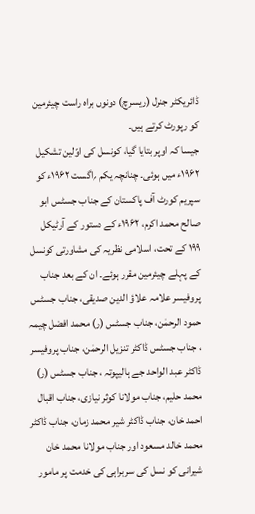ڈائریکٹر جنرل (ریسرچ) دونوں براہ راست چیئرمین کو رپورٹ کرتے ہیں۔
جیسا کہ اوپر بتایا گیا، کونسل کی اوّلین تشکیل ۱۹۶۲ء میں ہوئی۔ چنانچہ یکم ؍اگست ۱۹۶۲ء کو سپریم کورٹ آف پاکستان کے جناب جسٹس ابو صالح محمد اکرم، ۱۹۶۲ء کے دستور کے آرٹیکل ۱۹۹ کے تحت، اسلامی نظریہ کی مشاورتی کونسل کے پہلے چیئرمین مقرر ہوئے۔ ان کے بعد جناب پروفیسر علامہ علاؤ الدین صدیقی، جناب جسٹس حمود الرحمٰن، جناب جسٹس (ر) محمد افضل چیمہ ، جناب جسٹس ڈاکٹر تنزیل الرحمٰن، جناب پروفیسر ڈاکٹر عبد الواحد جے ہالیپوتہ ، جناب جسٹس (ر) محمد حلیم، جناب مولانا کوثر نیازی، جناب اقبال احمد خان، جناب ڈاکٹر شیر محمد زمان، جناب ڈاکٹر محمد خالد مسعود اور جناب مولانا محمد خان شیرانی کو نسل کی سربراہی کی خدمت پر مامور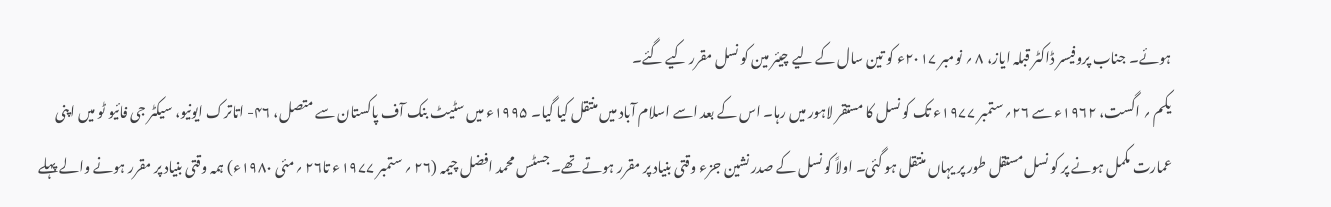ہوئے۔ جناب پروفیسر ڈاکٹر قبلہ ایاز، ۸ ؍ نومبر ۲۰۱۷ء کو تین سال کے لیے چیئر مین کو نسل مقرر کیے گئے۔
یکم ؍ اگست، ۱۹۶۲ء سے ۲۶؍ ستمبر ۱۹۷۷ء تک کو نسل کا مستقر لاہور میں رہا۔ اس کے بعد اسے اسلام آباد میں منتقل کیا گیا۔ ۱۹۹۵ء میں سٹیٹ بنک آف پاکستان سے متصل، ۴۶- اتاترک ایونیو، سیکٹر جی فائیو ٹو میں اپنی عمارت مکمل ہونے پر کو نسل مستقل طور پر یہاں منتقل ہو گئی۔ اولاً کو نسل کے صدر نشین جزء وقتی بنیاد پر مقرر ہوتے تھے۔ جسٹس محمد افضل چیمہ (۲۶ ؍ ستمبر ۱۹۷۷ء تا۲۶ ؍مئی ۱۹۸۰ء) ہمہ وقتی بنیاد پر مقرر ہونے والے پہلے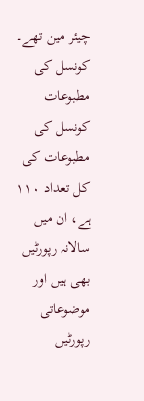چیئر مین تھے۔
کونسل کی مطبوعات
کونسل کی مطبوعات کی کل تعداد ۱۱۰ ہے، ان میں سالانہ رپورٹیں بھی ہیں اور موضوعاتی رپورٹیں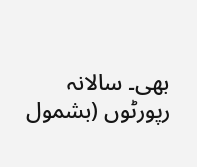بھی۔ سالانہ رپورٹوں (بشمول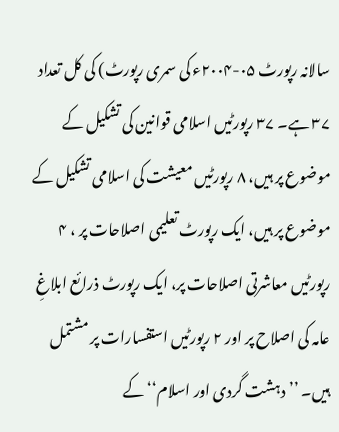سالانہ رپورٹ ۰۵-۲۰۰۴ء کی سمری رپورٹ) کی کل تعداد ۳۷ ہے۔ ۳۷ رپورٹیں اسلامی قوانین کی تشکیل کے موضوع پر ہیں، ۸ رپورٹیں معیشت کی اسلامی تشکیل کے موضوع پر ہیں، ایک رپورٹ تعلیمی اصلاحات پر ، ۴ رپورٹیں معاشرتی اصلاحات پر، ایک رپورٹ ذرائع ابلاغِ عامہ کی اصلاح پر اور ۲ رپورٹیں استفسارات پر مشتمل ہیں۔ ’’ دہشت گردی اور اسلام‘‘ کے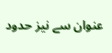عنوان سے نیز حدود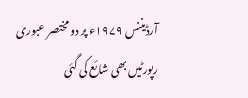آرڈیننس ۱۹۷۹ء پر دو مختصر عبوری رپورٹیں بھی شائع کی گئی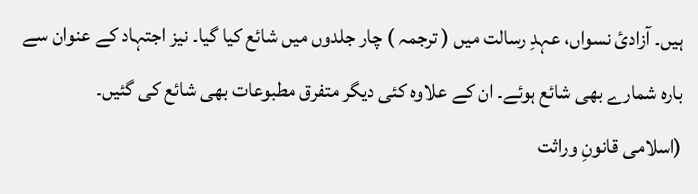ہیں۔ آزادئ نسواں، عہدِ رسالت میں ( ترجمہ ) چار جلدوں میں شائع کیا گیا۔ نیز اجتہاد کے عنوان سے بارہ شمارے بھی شائع ہوئے۔ ان کے علاوہ کئی دیگر متفرق مطبوعات بھی شائع کی گئیں۔
(اسلامی قانونِ وراثت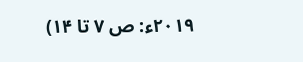۲۰۱۹ء: ص ۷ تا ۱۴)